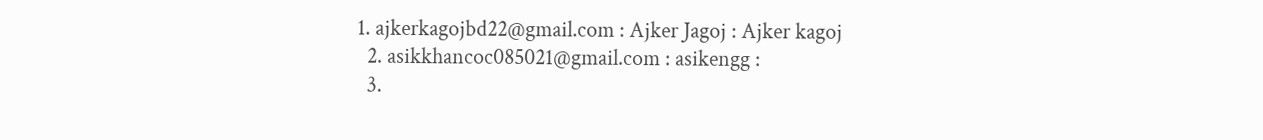1. ajkerkagojbd22@gmail.com : Ajker Jagoj : Ajker kagoj
  2. asikkhancoc085021@gmail.com : asikengg :
  3.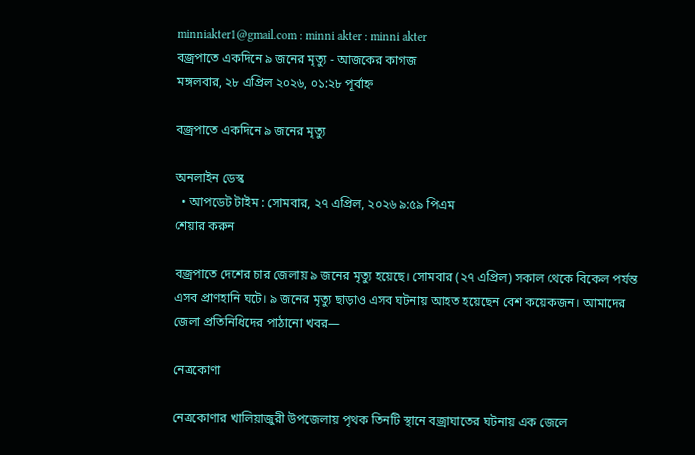minniakter1@gmail.com : minni akter : minni akter
বজ্রপাতে একদিনে ৯ জনের মৃত্যু - আজকের কাগজ
মঙ্গলবার, ২৮ এপ্রিল ২০২৬, ০১:২৮ পূর্বাহ্ন

বজ্রপাতে একদিনে ৯ জনের মৃত্যু

অনলাইন ডেস্ক
  • আপডেট টাইম : সোমবার, ২৭ এপ্রিল, ২০২৬ ৯:৫৯ পিএম
শেয়ার করুন

বজ্রপাতে দেশের চার জেলায় ৯ জনের মৃত্যু হয়েছে। সোমবার (২৭ এপ্রিল) সকাল থেকে বিকেল পর্যন্ত এসব প্রাণহানি ঘটে। ৯ জনের মৃত্যু ছাড়াও এসব ঘটনায় আহত হয়েছেন বেশ কয়েকজন। আমাদের জেলা প্রতিনিধিদের পাঠানো খবর—

নেত্রকোণা

নেত্রকোণার খালিয়াজুরী উপজেলায় পৃথক তিনটি স্থানে বজ্রাঘাতের ঘটনায় এক জেলে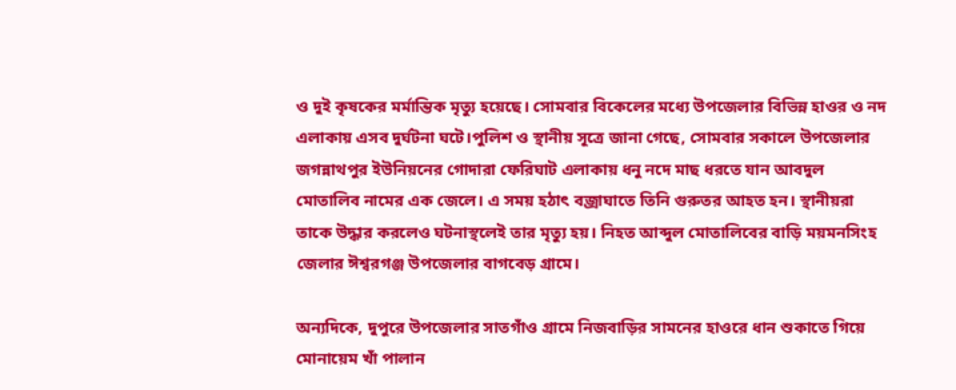ও দুই কৃষকের মর্মান্তিক মৃত্যু হয়েছে। সোমবার বিকেলের মধ্যে উপজেলার বিভিন্ন হাওর ও নদ এলাকায় এসব দুর্ঘটনা ঘটে।পুলিশ ও স্থানীয় সূত্রে জানা গেছে, সোমবার সকালে উপজেলার জগন্নাথপুর ইউনিয়নের গোদারা ফেরিঘাট এলাকায় ধনু নদে মাছ ধরতে যান আবদুল মোতালিব নামের এক জেলে। এ সময় হঠাৎ বজ্রাঘাতে তিনি গুরুতর আহত হন। স্থানীয়রা তাকে উদ্ধার করলেও ঘটনাস্থলেই তার মৃত্যু হয়। নিহত আব্দুল মোতালিবের বাড়ি ময়মনসিংহ জেলার ঈশ্বরগঞ্জ উপজেলার বাগবেড় গ্রামে।

অন্যদিকে, দুপুরে উপজেলার সাতগাঁও গ্রামে নিজবাড়ির সামনের হাওরে ধান শুকাতে গিয়ে মোনায়েম খাঁ পালান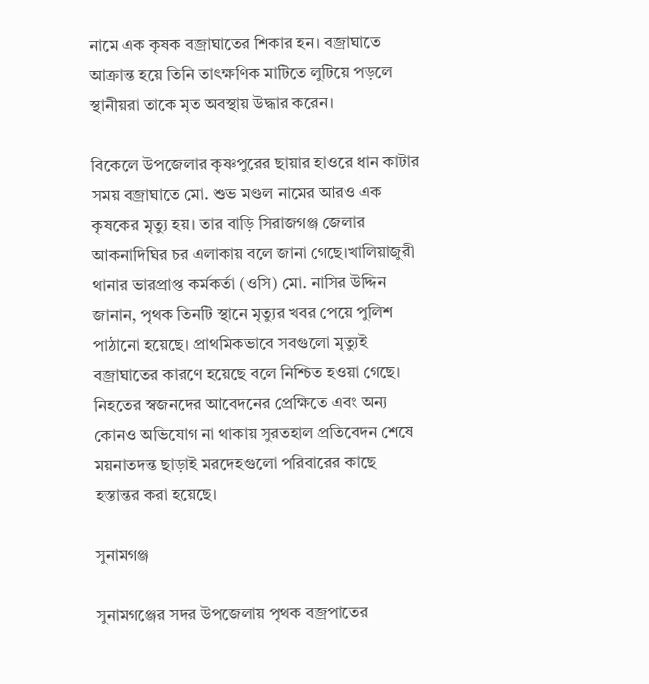নামে এক কৃষক বজ্রাঘাতের শিকার হন। বজ্রাঘাতে আক্রান্ত হয়ে তিনি তাৎক্ষণিক মাটিতে লুটিয়ে পড়লে স্থানীয়রা তাকে মৃত অবস্থায় উদ্ধার করেন।

বিকেলে উপজেলার কৃষ্ণপুরের ছায়ার হাওরে ধান কাটার সময় বজ্রাঘাতে মো. শুভ মণ্ডল নামের আরও এক কৃষকের মৃত্যু হয়। তার বাড়ি সিরাজগঞ্জ জেলার আকনাদিঘির চর এলাকায় বলে জানা গেছে।খালিয়াজুরী থানার ভারপ্রাপ্ত কর্মকর্তা (ওসি) মো. নাসির উদ্দিন জানান, পৃথক তিনটি স্থানে মৃত্যুর খবর পেয়ে পুলিশ পাঠানো হয়েছে। প্রাথমিকভাবে সবগুলো মৃত্যুই বজ্রাঘাতের কারণে হয়েছে বলে নিশ্চিত হওয়া গেছে। নিহতের স্বজনদের আবেদনের প্রেক্ষিতে এবং অন্য কোনও অভিযোগ না থাকায় সুরতহাল প্রতিবেদন শেষে ময়নাতদন্ত ছাড়াই মরদেহগুলো পরিবারের কাছে হস্তান্তর করা হয়েছে।

সুনামগঞ্জ

সুনামগঞ্জের সদর উপজেলায় পৃথক বজ্রপাতের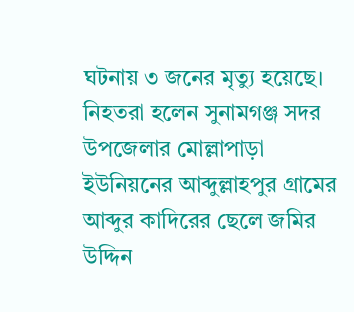ঘটনায় ৩ জনের মৃত্যু হয়েছে। নিহতরা হলেন সুনামগঞ্জ সদর উপজেলার মোল্লাপাড়া ইউনিয়নের আব্দুল্লাহপুর গ্রামের আব্দুর কাদিরের ছেলে জমির উদ্দিন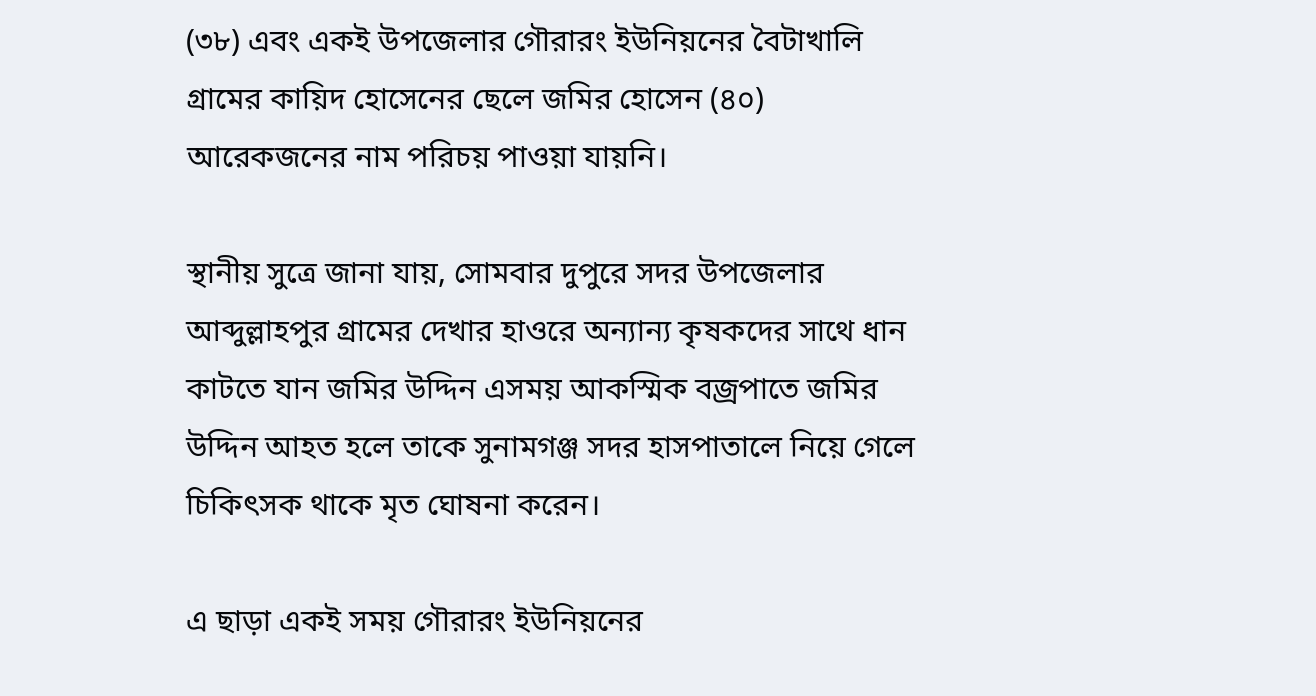(৩৮) এবং একই উপজেলার গৌরারং ইউনিয়নের বৈটাখালি গ্রামের কায়িদ হোসেনের ছেলে জমির হোসেন (৪০) আরেকজনের নাম পরিচয় পাওয়া যায়নি।

স্থানীয় সুত্রে জানা যায়, সোমবার দুপুরে সদর উপজেলার আব্দুল্লাহপুর গ্রামের দেখার হাওরে অন্যান্য কৃষকদের সাথে ধান কাটতে যান জমির উদ্দিন এসময় আকস্মিক বজ্রপাতে জমির উদ্দিন আহত হলে তাকে সুনামগঞ্জ সদর হাসপাতালে নিয়ে গেলে চিকিৎসক থাকে মৃত ঘোষনা করেন।

এ ছাড়া একই সময় গৌরারং ইউনিয়নের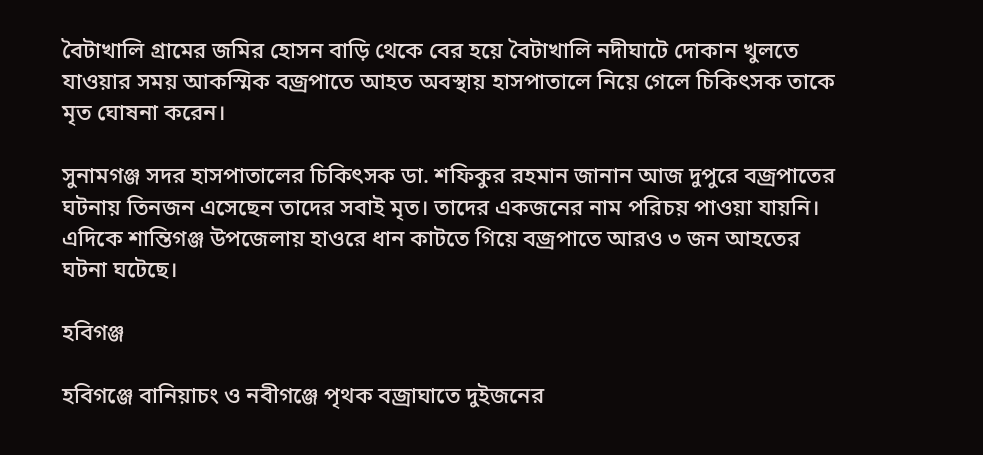বৈটাখালি গ্রামের জমির হোসন বাড়ি থেকে বের হয়ে বৈটাখালি নদীঘাটে দোকান খুলতে যাওয়ার সময় আকস্মিক বজ্রপাতে আহত অবস্থায় হাসপাতালে নিয়ে গেলে চিকিৎসক তাকে মৃত ঘোষনা করেন।

সুনামগঞ্জ সদর হাসপাতালের চিকিৎসক ডা. শফিকুর রহমান জানান আজ দুপুরে বজ্রপাতের ঘটনায় তিনজন এসেছেন তাদের সবাই মৃত। তাদের একজনের নাম পরিচয় পাওয়া যায়নি। এদিকে শান্তিগঞ্জ উপজেলায় হাওরে ধান কাটতে গিয়ে বজ্রপাতে আরও ৩ জন আহতের ঘটনা ঘটেছে।

হবিগঞ্জ

হবিগঞ্জে বানিয়াচং ও নবীগঞ্জে পৃথক বজ্রাঘাতে দুইজনের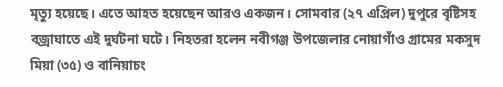মৃত্যু হয়েছে। এতে আহত হয়েছেন আরও একজন। সোমবার (২৭ এপ্রিল) দুপুরে বৃষ্টিসহ বজ্রাঘাতে এই দুর্ঘটনা ঘটে। নিহতরা হলেন নবীগঞ্জ উপজেলার নোয়াগাঁও গ্রামের মকসুদ মিয়া (৩৫) ও বানিয়াচং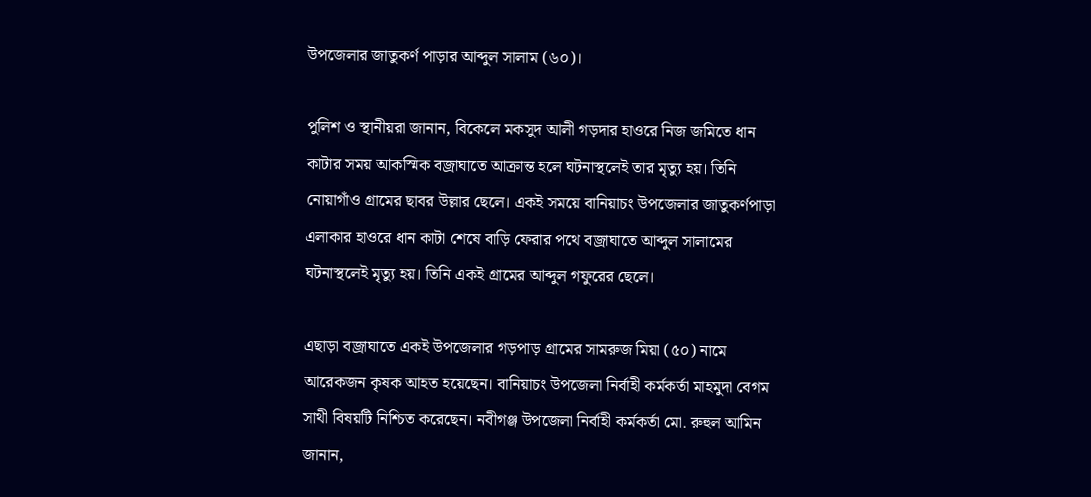উপজেলার জাতুকর্ণ পাড়ার আব্দুল সালাম (৬০)।

পুলিশ ও স্থানীয়রা জানান, বিকেলে মকসুদ আলী গড়দার হাওরে নিজ জমিতে ধান কাটার সময় আকস্মিক বজ্রাঘাতে আক্রান্ত হলে ঘটনাস্থলেই তার মৃত্যু হয়। তিনি নোয়াগাঁও গ্রামের ছাবর উল্লার ছেলে। একই সময়ে বানিয়াচং উপজেলার জাতুকর্ণপাড়া এলাকার হাওরে ধান কাটা শেষে বাড়ি ফেরার পথে বজ্রাঘাতে আব্দুল সালামের ঘটনাস্থলেই মৃত্যু হয়। তিনি একই গ্রামের আব্দুল গফুরের ছেলে।

এছাড়া বজ্রাঘাতে একই উপজেলার গড়পাড় গ্রামের সামরুজ মিয়া (৫০) নামে আরেকজন কৃষক আহত হয়েছেন। বানিয়াচং উপজেলা নির্বাহী কর্মকর্তা মাহমুদা বেগম সাথী বিষয়টি নিশ্চিত করেছেন। নবীগঞ্জ উপজেলা নির্বাহী কর্মকর্তা মো. রুহুল আমিন জানান,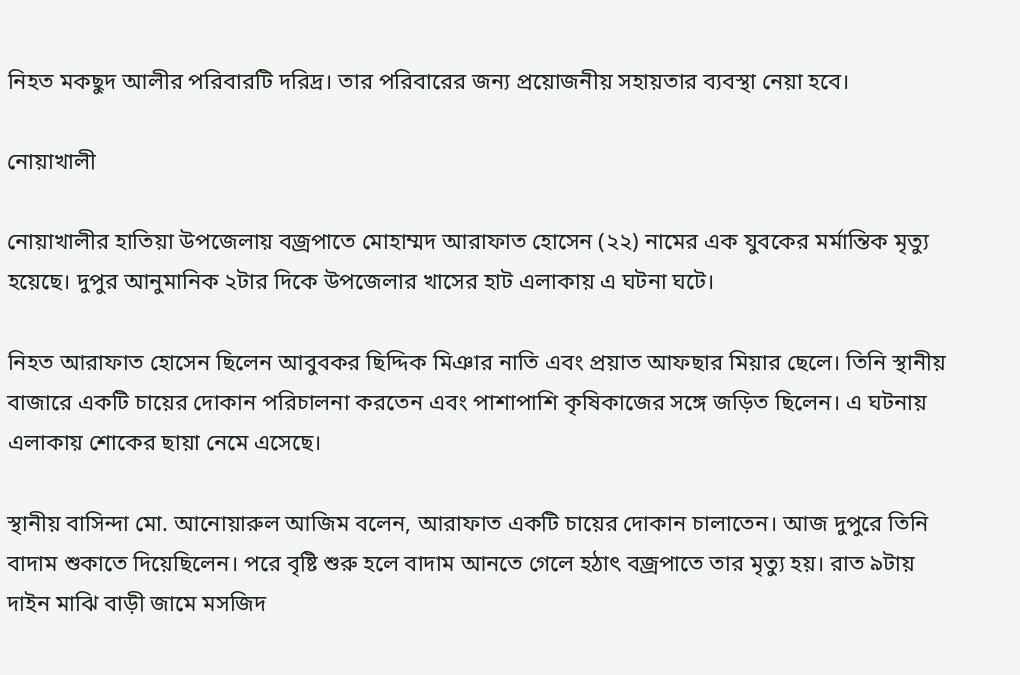নিহত মকছুদ আলীর পরিবারটি দরিদ্র। তার পরিবারের জন্য প্রয়োজনীয় সহায়তার ব্যবস্থা নেয়া হবে।

নোয়াখালী

নোয়াখালীর হাতিয়া উপজেলায় বজ্রপাতে মোহাম্মদ আরাফাত হোসেন (২২) নামের এক যুবকের মর্মান্তিক মৃত্যু হয়েছে। দুপুর আনুমানিক ২টার দিকে উপজেলার খাসের হাট এলাকায় এ ঘটনা ঘটে।

নিহত আরাফাত হোসেন ছিলেন আবুবকর ছিদ্দিক মিঞার নাতি এবং প্রয়াত আফছার মিয়ার ছেলে। তিনি স্থানীয় বাজারে একটি চায়ের দোকান পরিচালনা করতেন এবং পাশাপাশি কৃষিকাজের সঙ্গে জড়িত ছিলেন। এ ঘটনায় এলাকায় শোকের ছায়া নেমে এসেছে।

স্থানীয় বাসিন্দা মো. আনোয়ারুল আজিম বলেন, আরাফাত একটি চায়ের দোকান চালাতেন। আজ দুপুরে তিনি বাদাম শুকাতে দিয়েছিলেন। পরে বৃষ্টি শুরু হলে বাদাম আনতে গেলে হঠাৎ বজ্রপাতে তার মৃত্যু হয়। রাত ৯টায় দাইন মাঝি বাড়ী জামে মসজিদ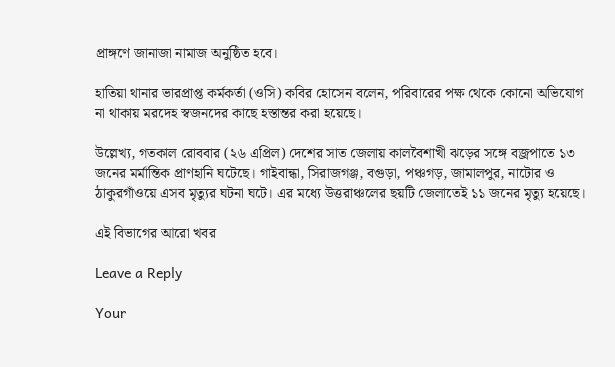প্রাঙ্গণে জানাজা নামাজ অনুষ্ঠিত হবে।

হাতিয়া থানার ভারপ্রাপ্ত কর্মকর্তা (ওসি) কবির হোসেন বলেন, পরিবারের পক্ষ থেকে কোনো অভিযোগ না থাকায় মরদেহ স্বজনদের কাছে হস্তান্তর করা হয়েছে।

উল্লেখ্য, গতকাল রোববার (২৬ এপ্রিল) দেশের সাত জেলায় কালবৈশাখী ঝড়ের সঙ্গে বজ্রপাতে ১৩ জনের মর্মান্তিক প্রাণহানি ঘটেছে। গাইবান্ধা, সিরাজগঞ্জ, বগুড়া, পঞ্চগড়, জামালপুর, নাটোর ও ঠাকুরগাঁওয়ে এসব মৃত্যুর ঘটনা ঘটে। এর মধ্যে উত্তরাঞ্চলের ছয়টি জেলাতেই ১১ জনের মৃত্যু হয়েছে।

এই বিভাগের আরো খবর

Leave a Reply

Your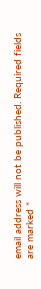email address will not be published. Required fields are marked *